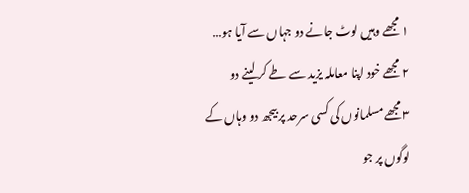١ مجھے وہیں لوٹ جانے دو جہاں سے آیا ہو…
٢ مجھے خود اپنا معاملہ یزید سے طے کر لینے دو
٣ مجھے مسلمانوں کی کسی سرحد پر بیجھ دو وہاں کے لوگوں پر جو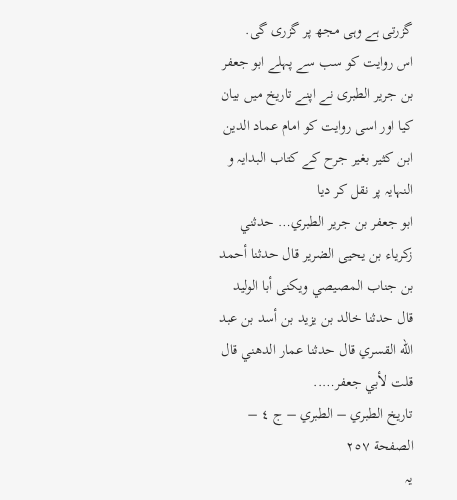گزرتی ہے وہی مجھ پر گزری گی.
اس روایت کو سب سے پہلے ابو جعفر بن جریر الطبری نے اپنے تاریخ میں بیان کیا اور اسی روایت کو امام عماد الدین ابن کثیر بغیر جرح کے کتاب البدایہ و النہایہ پر نقل کر دیا
ابو جعفر بن جریر الطبري… حدثني زكرياء بن يحيى الضرير قال حدثنا أحمد بن جناب المصيصي ويكنى أبا الوليد قال حدثنا خالد بن يزيد بن أسد بن عبد الله القسري قال حدثنا عمار الدهني قال قلت لأبي جعفر…..
تاريخ الطبري – الطبري – ج ٤ – الصفحة ٢٥٧
یہ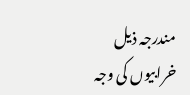مندرجہ ذیل خرابیوں کی وجہ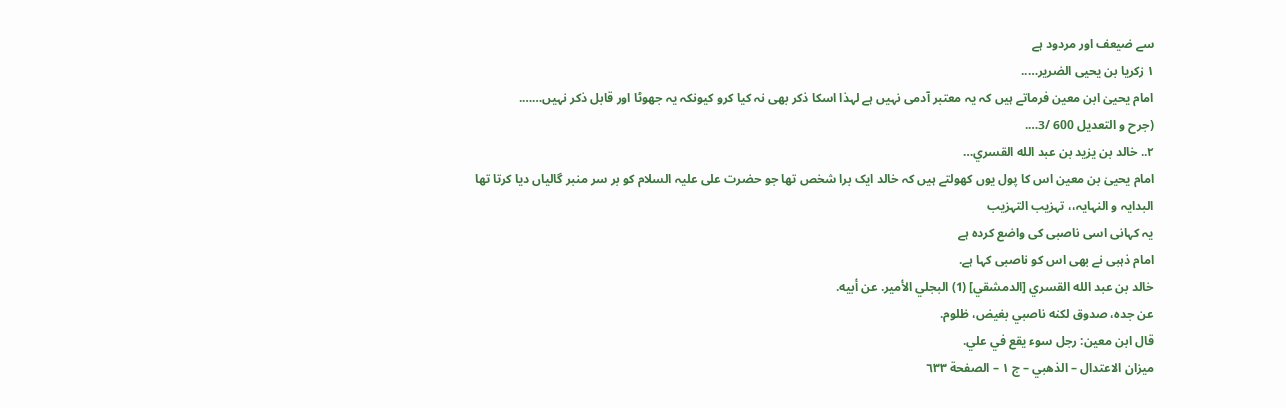سے ضیعف اور مردود ہے
١ زكريا بن يحيى الضرير…..
امام یحییٰ ابن معین فرماتے ہیں کہ یہ معتبر آدمی نہیں ہے لہذا اسکا ذکر بھی نہ کیا کرو کیونکہ یہ جھوٹا اور قابل ذکر نہیں…….
(جرح و التعديل 600 /3….
٢.. خالد بن یزید بن عبد الله القسري…
امام یحییٰ بن معین اس کا پول یوں کھولتے ہیں کہ خالد ایک برا شخص تھا جو حضرت علی علیہ السلام کو بر سر منبر گالیاں دیا کرتا تھا
البدایہ و النہایہ،، تہزیب التہزیب
یہ کہانی اسی ناصبی کی واضع کردہ ہے
امام ذہبی نے بھی اس کو ناصبی کہا ہے.
خالد بن عبد الله القسري [الدمشقي] (1) البجلي الأمير. عن أبيه.
عن جده، صدوق لكنه ناصبي بغيض، ظلوم.
قال ابن معين: رجل سوء يقع في علي.
ميزان الاعتدال – الذهبي – ج ١ – الصفحة ٦٣٣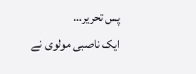پس تحریر…
ایک ناصبی مولوی نے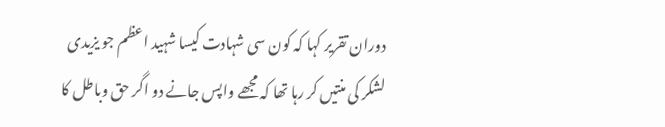دوران تقریر کہا کہ کون سی شہادت کیسا شہید اعظم جو یزیدی لشکر کی منتیں کر رہا تھا کہ مجھے واپس جانے دو اگر حق وباطل کا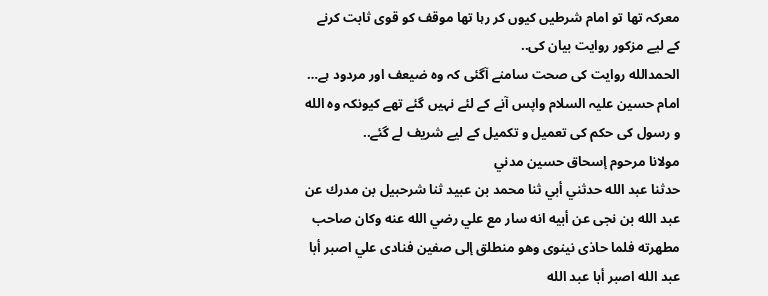معرکہ تھا تو امام شرطیں کیوں کر رہا تھا موقف کو قوی ثابت کرنے کے لیے مزکور روایت بیان کی..
الحمدالله روایت کی صحت سامنے آگئی کہ وہ ضیعف اور مردود ہے…
امام حسین علیہ السلام واپس آنے کے لئے نہیں گئے تھے کیونکہ وہ الله و رسول کی حکم کی تعمیل و تکمیل کے لیے شریف لے گئے..
مولانا مرحوم إسحاق حسین مدني
حدثنا عبد الله حدثني أبي ثنا محمد بن عبيد ثنا شرحبيل بن مدرك عن عبد الله بن نجى عن أبيه انه سار مع علي رضي الله عنه وكان صاحب مطهرته فلما حاذى نينوى وهو منطلق إلى صفين فنادى علي اصبر أبا عبد الله اصبر أبا عبد الله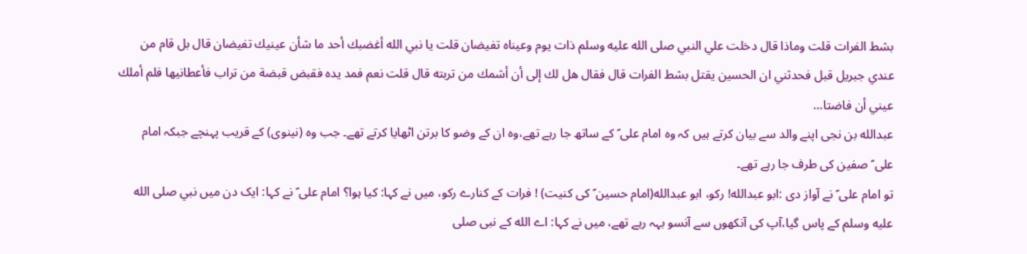بشط الفرات قلت وماذا قال دخلت علي النبي صلى الله عليه وسلم ذات يوم وعيناه تفيضان قلت يا نبي الله أغضبك أحد ما شأن عينيك تفيضان قال بل قام من عندي جبريل قبل فحدثني ان الحسين يقتل بشط الفرات قال فقال هل لك إلى أن أشمك من تربته قال قلت نعم فمد يده فقبض قبضة من تراب فأعطانيها فلم أملك عيني أن فاضتا…
عبدالله بن نجی اپنے والد سے بیان کرتے ہیں کہ وہ امام على ؑ کے ساتھ جا رہے تھے،وہ ان کے وضو کا برتن اٹھایا کرتے تھے۔ جب وہ (نینوی) کے قریب پہنچے جبکہ امام علی ؑ صفین کی طرف جا رہے تھے۔
تو امام علی ؑ نے آواز دی :ابو عبدالله! رکو، ابو عبدالله(امام حسين ؑ کی کنیت) ! فرات کے کنارے رکو، میں نے کہا: کیا ہوا؟ امام علی ؑ نے کہا: ایک دن میں نبي صلى الله عليه وسلم کے پاس گیا،آپ کی آنکھوں سے آنسو بہہ رہے تھے، میں نے کہا: اے الله کے نبی صلى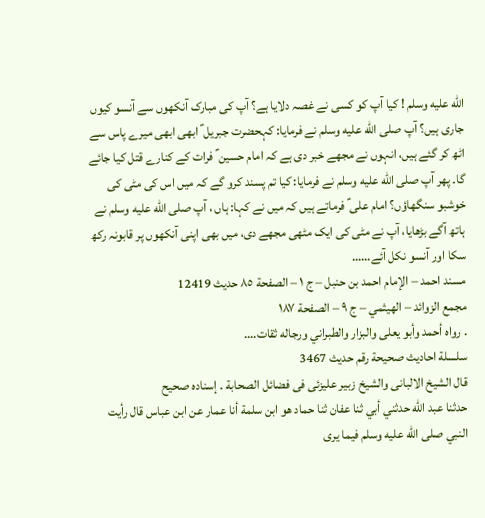الله عليه وسلم ! کیا آپ کو کسی نے غصہ دلایا ہے؟ آپ کی مبارک آنکھوں سے آنسو کیوں جاری ہیں؟ آپ صلى الله عليه وسلم نے فرمایا: کہحضرت جبریل ؑ ابھی ابھی میرے پاس سے اٹھ کر گئے ہیں، انہوں نے مجھے خبر دی ہے کہ امام حسين ؑ فرات کے کنارے قتل کیا جائے گا۔ پھر آپ صلى الله عليه وسلم نے فرمایا: کیا تم پسند کرو گے کہ میں اس کی مٹی کی خوشبو سنگھاؤں؟ امام علی ؑ فرماتے ہیں کہ میں نے کہا: ہاں ، آپ صلى الله عليه وسلم نے ہاتھ آگے بڑھایا، آپ نے مٹی کی ایک مٹھی مجھے دی، میں بھی اپنی آنکھوں پر قابونہ رکھ سکا اور آنسو نکل آئے……
مسند احمد – الإمام احمد بن حنبل – ج ١ – الصفحة ٨٥ حديث 12419
مجمع الزوائد – الهيثمي – ج ٩ – الصفحة ١٨٧
. رواه أحمد وأبو يعلى والبزار والطبراني ورجاله ثقات….
سلسلة احاديث صحيحة رقم حدیث 3467
قال الشیخ الالبانی والشیخ زبیر علیزئی فی فضائل الصحابة . إسناده صحیح
حدثنا عبد الله حدثني أبي ثنا عفان ثنا حماد هو ابن سلمة أنا عمار عن ابن عباس قال رأيت النبي صلى الله عليه وسلم فيما يرى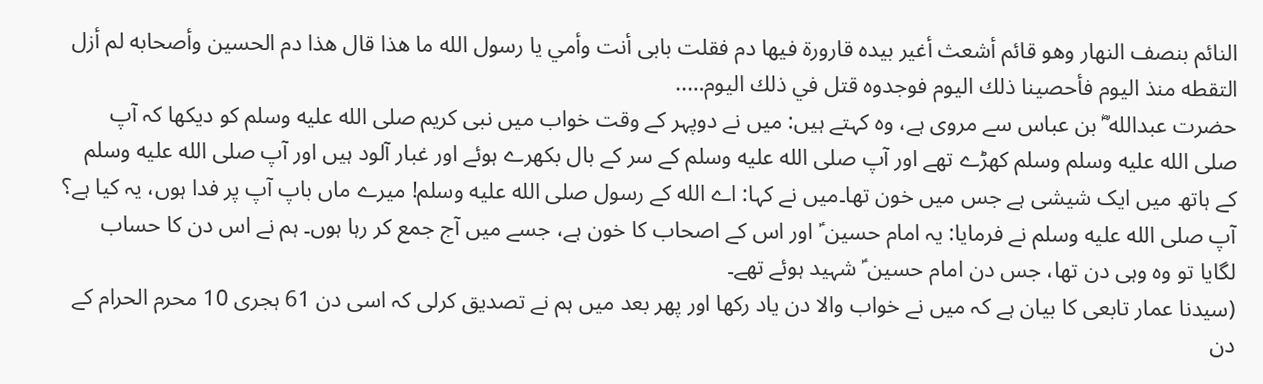النائم بنصف النهار وهو قائم أشعث أغير بيده قارورة فيها دم فقلت بابى أنت وأمي يا رسول الله ما هذا قال هذا دم الحسين وأصحابه لم أزل التقطه منذ اليوم فأحصينا ذلك اليوم فوجدوه قتل في ذلك اليوم…..
حضرت عبدالله ؓ بن عباس سے مروی ہے، وہ کہتے ہیں: میں نے دوپہر کے وقت خواب میں نبی کریم صلى الله عليه وسلم کو دیکھا کہ آپ صلى الله عليه وسلم وسلم کھڑے تھے اور آپ صلى الله عليه وسلم کے سر کے بال بکھرے ہوئے اور غبار آلود ہیں اور آپ صلى الله عليه وسلم کے ہاتھ میں ایک شیشی ہے جس میں خون تھا۔میں نے کہا: اے الله کے رسول صلى الله عليه وسلم! میرے ماں باپ آپ پر فدا ہوں، یہ کیا ہے؟ آپ صلى الله عليه وسلم نے فرمایا: یہ امام حسین ؑ اور اس کے اصحاب کا خون ہے، جسے میں آج جمع کر رہا ہوں۔ ہم نے اس دن کا حساب لگایا تو وہ وہی دن تھا، جس دن امام حسین ؑ شہید ہوئے تھے۔
(سیدنا عمار تابعی کا بیان ہے کہ میں نے خواب والا دن یاد رکھا اور پھر بعد میں ہم نے تصدیق کرلی کہ اسی دن 61 ہجری 10 محرم الحرام کے دن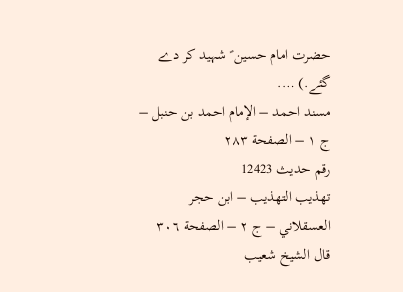حضرت امام حسین ؑ شہید کر دے گئے.) ….
مسند احمد – الإمام احمد بن حنبل – ج ١ – الصفحة ٢٨٣
رقم حدیث 12423
تهذيب التهذيب – ابن حجر العسقلاني – ج ٢ – الصفحة ٣٠٦
قال الشيخ شعیب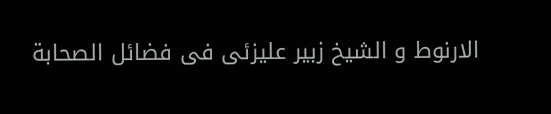الارنوط و الشیخ زبیر علیزئی فی فضائل الصحابة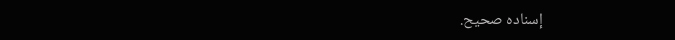إسناده صحیح.